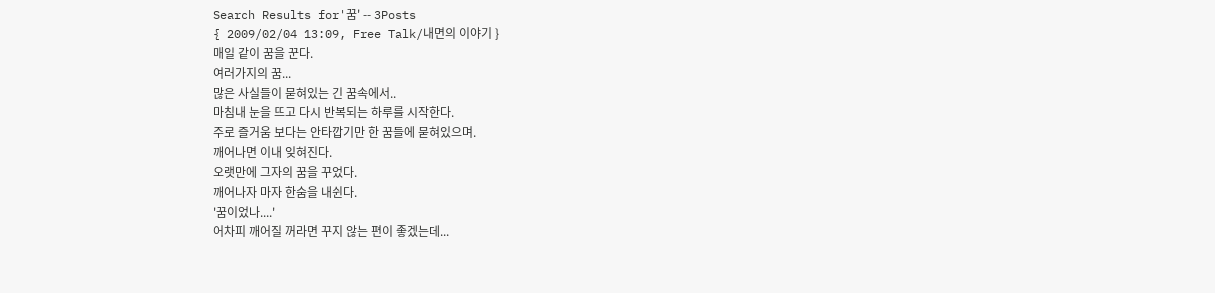Search Results for'꿈' -- 3Posts
{ 2009/02/04 13:09, Free Talk/내면의 이야기 }
매일 같이 꿈을 꾼다.
여러가지의 꿈...
많은 사실들이 묻혀있는 긴 꿈속에서..
마침내 눈을 뜨고 다시 반복되는 하루를 시작한다.
주로 즐거움 보다는 안타깝기만 한 꿈들에 묻혀있으며.
깨어나면 이내 잊혀진다.
오랫만에 그자의 꿈을 꾸었다.
깨어나자 마자 한숨을 내쉰다.
'꿈이었나....'
어차피 깨어질 꺼라면 꾸지 않는 편이 좋겠는데...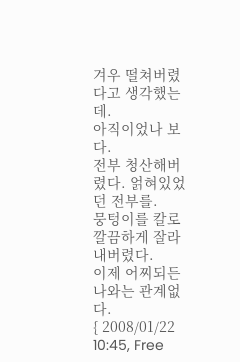겨우 떨쳐버렸다고 생각했는데.
아직이었나 보다.
전부 청산해버렸다. 얽혀있었던 전부를.
뭉텅이를 칼로 깔끔하게 잘라내버렸다.
이제 어찌되든 나와는 관계없다.
{ 2008/01/22 10:45, Free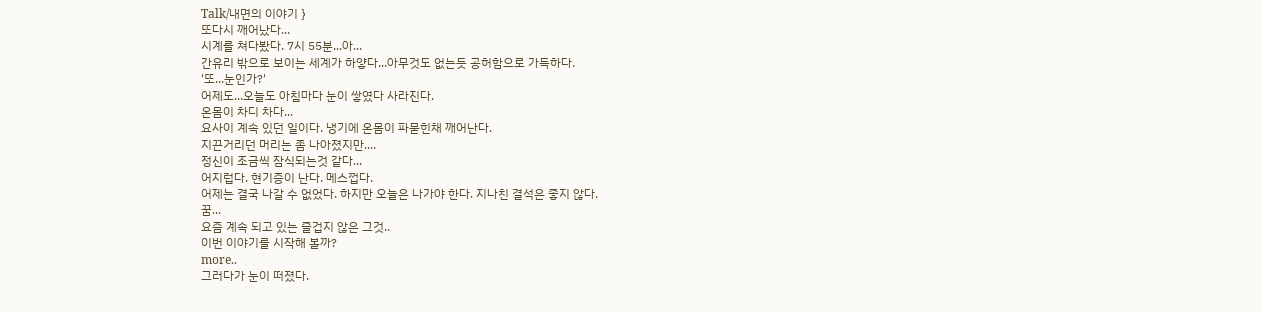Talk/내면의 이야기 }
또다시 깨어났다...
시계를 쳐다봤다. 7시 55분...아...
간유리 밖으로 보이는 세계가 하얗다...아무것도 없는듯 공허함으로 가득하다.
'또...눈인가?'
어제도...오늘도 아침마다 눈이 쌓였다 사라진다.
온몸이 차디 차다...
요사이 계속 있던 일이다. 냉기에 온몸이 파묻힌채 깨어난다.
지끈거리던 머리는 좀 나아졌지만....
정신이 조금씩 잠식되는것 같다...
어지럽다. 현기증이 난다. 메스껍다.
어제는 결국 나갈 수 없었다. 하지만 오늘은 나가야 한다. 지나친 결석은 좋지 않다.
꿈...
요즘 계속 되고 있는 즐겁지 않은 그것..
이번 이야기를 시작해 볼까?
more..
그러다가 눈이 떠졌다.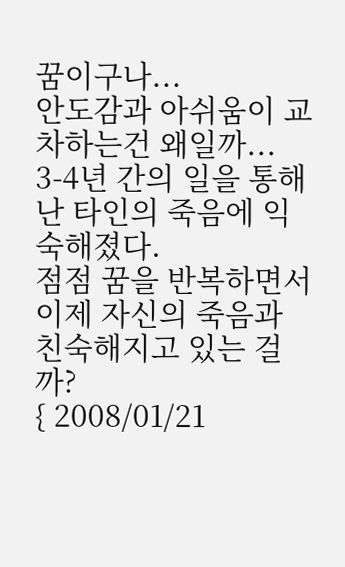꿈이구나...
안도감과 아쉬움이 교차하는건 왜일까...
3-4년 간의 일을 통해 난 타인의 죽음에 익숙해졌다.
점점 꿈을 반복하면서 이제 자신의 죽음과 친숙해지고 있는 걸까?
{ 2008/01/21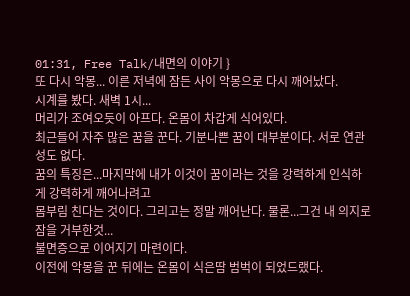01:31, Free Talk/내면의 이야기 }
또 다시 악몽... 이른 저녁에 잠든 사이 악몽으로 다시 깨어났다.
시계를 봤다. 새벽 1시...
머리가 조여오듯이 아프다. 온몸이 차갑게 식어있다.
최근들어 자주 많은 꿈을 꾼다. 기분나쁜 꿈이 대부분이다. 서로 연관성도 없다.
꿈의 특징은...마지막에 내가 이것이 꿈이라는 것을 강력하게 인식하게 강력하게 깨어나려고
몸부림 친다는 것이다. 그리고는 정말 깨어난다. 물론...그건 내 의지로 잠을 거부한것...
불면증으로 이어지기 마련이다.
이전에 악몽을 꾼 뒤에는 온몸이 식은땀 범벅이 되었드랬다.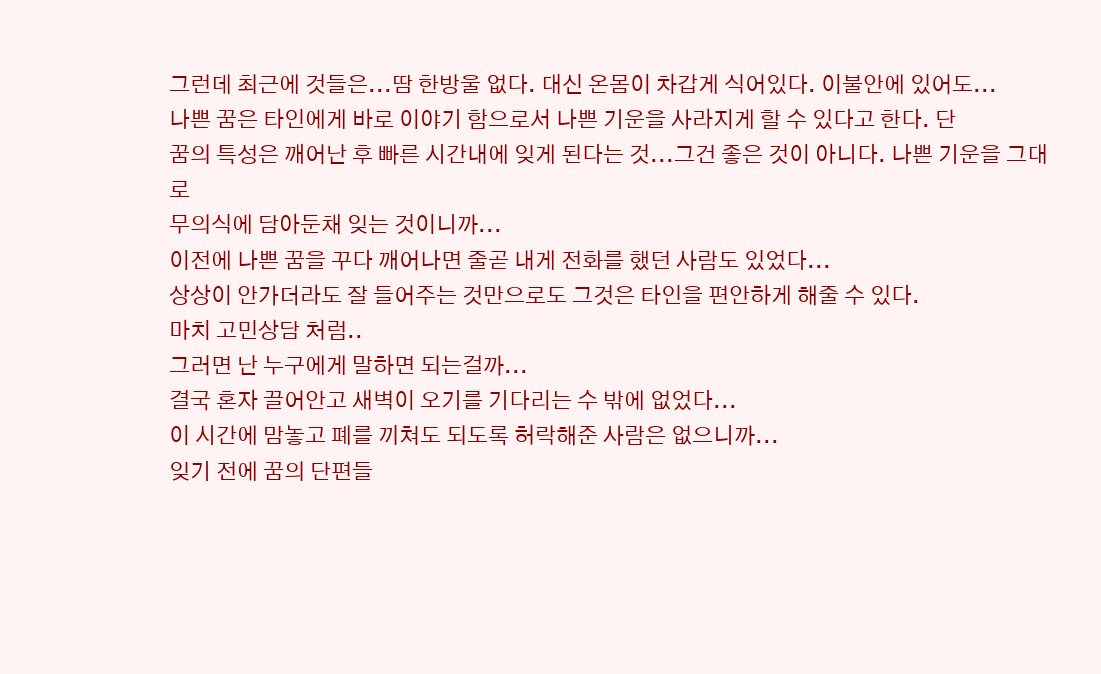그런데 최근에 것들은...땀 한방울 없다. 대신 온몸이 차갑게 식어있다. 이불안에 있어도...
나쁜 꿈은 타인에게 바로 이야기 함으로서 나쁜 기운을 사라지게 할 수 있다고 한다. 단
꿈의 특성은 깨어난 후 빠른 시간내에 잊게 된다는 것...그건 좋은 것이 아니다. 나쁜 기운을 그대로
무의식에 담아둔채 잊는 것이니까...
이전에 나쁜 꿈을 꾸다 깨어나면 줄곧 내게 전화를 했던 사람도 있었다...
상상이 안가더라도 잘 들어주는 것만으로도 그것은 타인을 편안하게 해줄 수 있다.
마치 고민상담 처럼..
그러면 난 누구에게 말하면 되는걸까...
결국 혼자 끌어안고 새벽이 오기를 기다리는 수 밖에 없었다...
이 시간에 맘놓고 폐를 끼쳐도 되도록 허락해준 사람은 없으니까...
잊기 전에 꿈의 단편들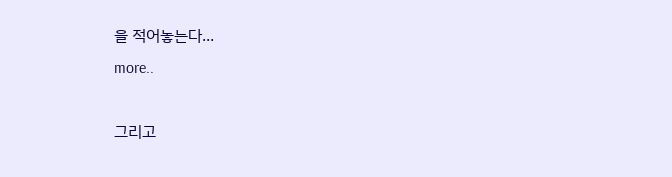을 적어놓는다...
more..

그리고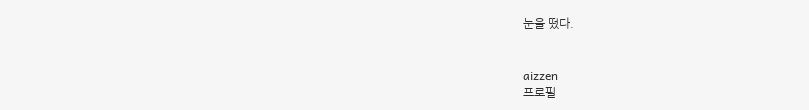눈을 떴다.


aizzen
프로필